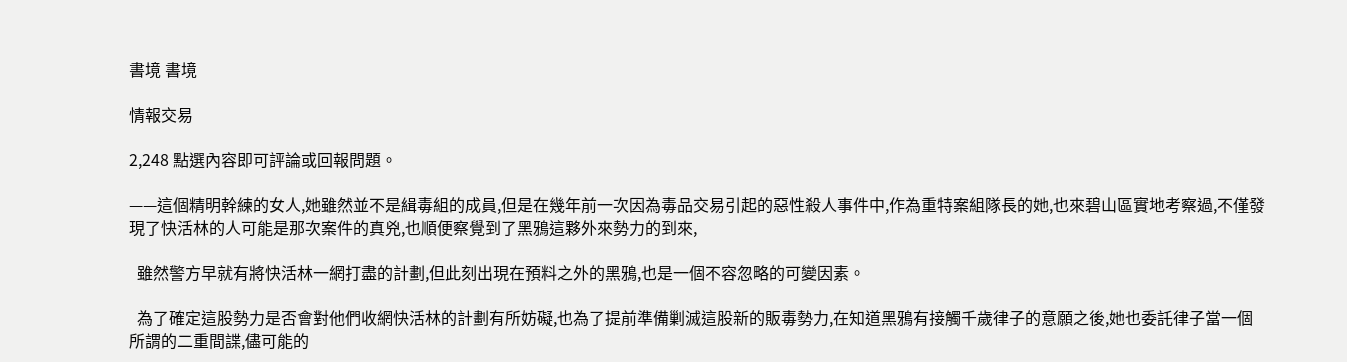書境 書境

情報交易

2,248 點選內容即可評論或回報問題。

——這個精明幹練的女人,她雖然並不是緝毒組的成員,但是在幾年前一次因為毒品交易引起的惡性殺人事件中,作為重特案組隊長的她,也來碧山區實地考察過,不僅發現了快活林的人可能是那次案件的真兇,也順便察覺到了黑鴉這夥外來勢力的到來,

  雖然警方早就有將快活林一網打盡的計劃,但此刻出現在預料之外的黑鴉,也是一個不容忽略的可變因素。

  為了確定這股勢力是否會對他們收網快活林的計劃有所妨礙,也為了提前準備剿滅這股新的販毒勢力,在知道黑鴉有接觸千歲律子的意願之後,她也委託律子當一個所謂的二重間諜,儘可能的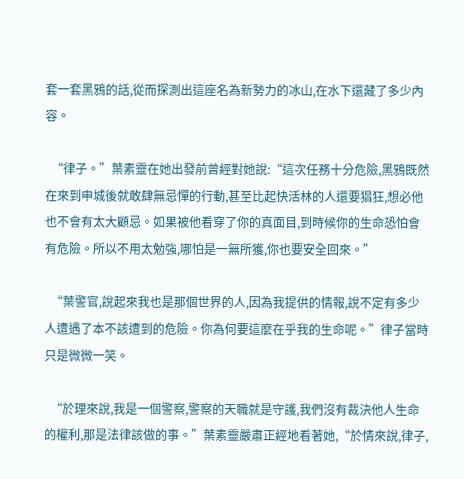套一套黑鴉的話,從而探測出這座名為新勢力的冰山,在水下還藏了多少內容。

  “律子。”葉素靈在她出發前曾經對她說:“這次任務十分危險,黑鴉既然在來到申城後就敢肆無忌憚的行動,甚至比起快活林的人還要猖狂,想必他也不會有太大顧忌。如果被他看穿了你的真面目,到時候你的生命恐怕會有危險。所以不用太勉強,哪怕是一無所獲,你也要安全回來。”

  “葉警官,說起來我也是那個世界的人,因為我提供的情報,說不定有多少人遭遇了本不該遭到的危險。你為何要這麼在乎我的生命呢。”律子當時只是微微一笑。

  “於理來說,我是一個警察,警察的天職就是守護,我們沒有裁決他人生命的權利,那是法律該做的事。”葉素靈嚴肅正經地看著她,“於情來說,律子,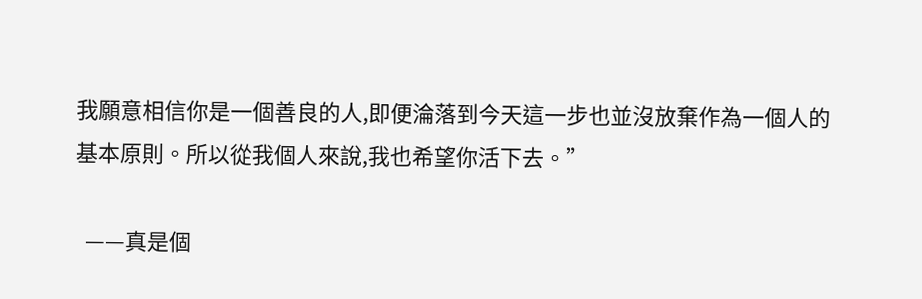我願意相信你是一個善良的人,即便淪落到今天這一步也並沒放棄作為一個人的基本原則。所以從我個人來說,我也希望你活下去。”

  ——真是個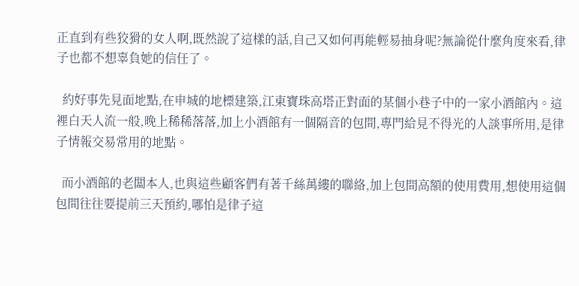正直到有些狡猾的女人啊,既然說了這樣的話,自己又如何再能輕易抽身呢?無論從什麼角度來看,律子也都不想辜負她的信任了。

  約好事先見面地點,在申城的地標建築,江東寶珠高塔正對面的某個小巷子中的一家小酒館內。這裡白天人流一般,晚上稀稀落落,加上小酒館有一個隔音的包間,專門給見不得光的人談事所用,是律子情報交易常用的地點。

  而小酒館的老闆本人,也與這些顧客們有著千絲萬縷的聯絡,加上包間高額的使用費用,想使用這個包間往往要提前三天預約,哪怕是律子這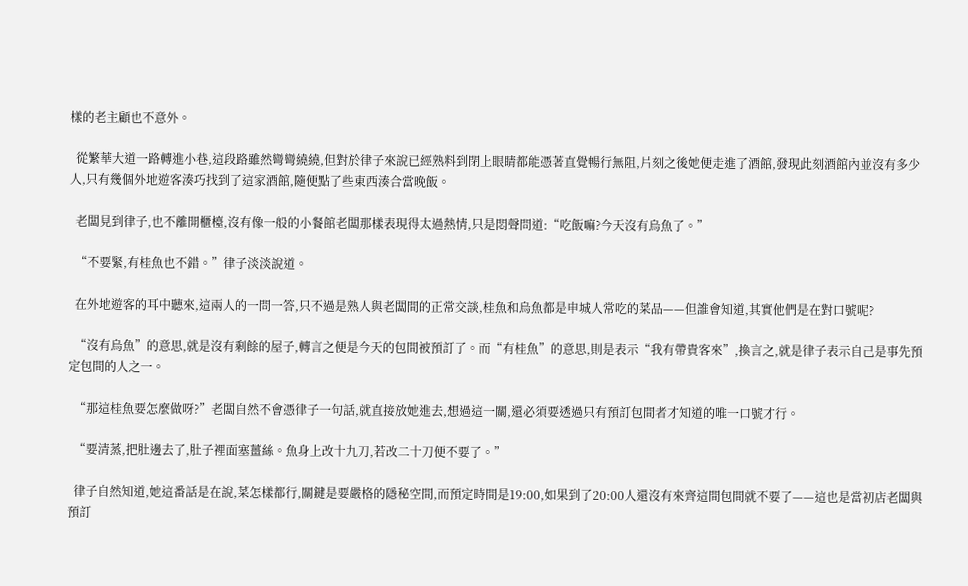樣的老主顧也不意外。

  從繁華大道一路轉進小巷,這段路雖然彎彎繞繞,但對於律子來說已經熟料到閉上眼睛都能憑著直覺暢行無阻,片刻之後她便走進了酒館,發現此刻酒館內並沒有多少人,只有幾個外地遊客湊巧找到了這家酒館,隨便點了些東西湊合當晚飯。

  老闆見到律子,也不離開櫃檯,沒有像一般的小餐館老闆那樣表現得太過熱情,只是悶聲問道:“吃飯嘛?今天沒有烏魚了。”

  “不要緊,有桂魚也不錯。”律子淡淡說道。

  在外地遊客的耳中聽來,這兩人的一問一答,只不過是熟人與老闆間的正常交談,桂魚和烏魚都是申城人常吃的菜品——但誰會知道,其實他們是在對口號呢?

  “沒有烏魚”的意思,就是沒有剩餘的屋子,轉言之便是今天的包間被預訂了。而“有桂魚”的意思,則是表示“我有帶貴客來”,換言之,就是律子表示自己是事先預定包間的人之一。

  “那這桂魚要怎麼做呀?”老闆自然不會憑律子一句話,就直接放她進去,想過這一關,還必須要透過只有預訂包間者才知道的唯一口號才行。

  “要清蒸,把肚邊去了,肚子裡面塞薑絲。魚身上改十九刀,若改二十刀便不要了。”

  律子自然知道,她這番話是在說,菜怎樣都行,關鍵是要嚴格的隱秘空間,而預定時間是19:00,如果到了20:00人還沒有來齊這間包間就不要了——這也是當初店老闆與預訂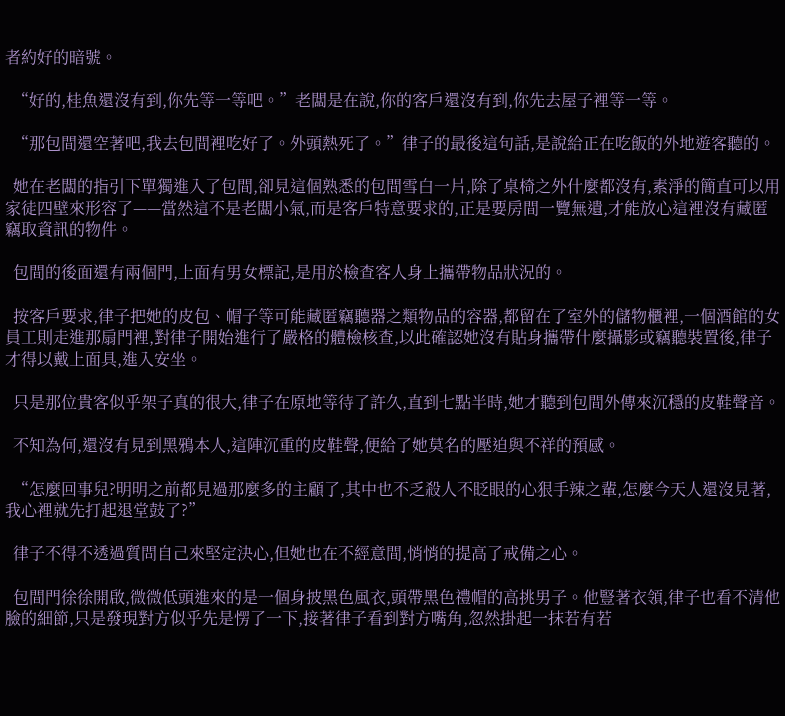者約好的暗號。

  “好的,桂魚還沒有到,你先等一等吧。”老闆是在說,你的客戶還沒有到,你先去屋子裡等一等。

  “那包間還空著吧,我去包間裡吃好了。外頭熱死了。”律子的最後這句話,是說給正在吃飯的外地遊客聽的。

  她在老闆的指引下單獨進入了包間,卻見這個熟悉的包間雪白一片,除了桌椅之外什麼都沒有,素淨的簡直可以用家徒四壁來形容了——當然這不是老闆小氣,而是客戶特意要求的,正是要房間一覽無遺,才能放心這裡沒有藏匿竊取資訊的物件。

  包間的後面還有兩個門,上面有男女標記,是用於檢查客人身上攜帶物品狀況的。

  按客戶要求,律子把她的皮包、帽子等可能藏匿竊聽器之類物品的容器,都留在了室外的儲物櫃裡,一個酒館的女員工則走進那扇門裡,對律子開始進行了嚴格的體檢核查,以此確認她沒有貼身攜帶什麼攝影或竊聽裝置後,律子才得以戴上面具,進入安坐。

  只是那位貴客似乎架子真的很大,律子在原地等待了許久,直到七點半時,她才聽到包間外傳來沉穩的皮鞋聲音。

  不知為何,還沒有見到黑鴉本人,這陣沉重的皮鞋聲,便給了她莫名的壓迫與不祥的預感。

  “怎麼回事兒?明明之前都見過那麼多的主顧了,其中也不乏殺人不眨眼的心狠手辣之輩,怎麼今天人還沒見著,我心裡就先打起退堂鼓了?”

  律子不得不透過質問自己來堅定決心,但她也在不經意間,悄悄的提高了戒備之心。

  包間門徐徐開啟,微微低頭進來的是一個身披黑色風衣,頭帶黑色禮帽的高挑男子。他豎著衣領,律子也看不清他臉的細節,只是發現對方似乎先是愣了一下,接著律子看到對方嘴角,忽然掛起一抹若有若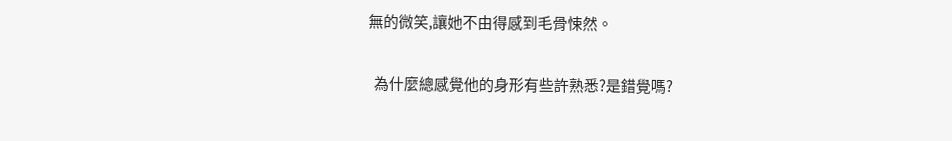無的微笑,讓她不由得感到毛骨悚然。

  為什麼總感覺他的身形有些許熟悉?是錯覺嗎?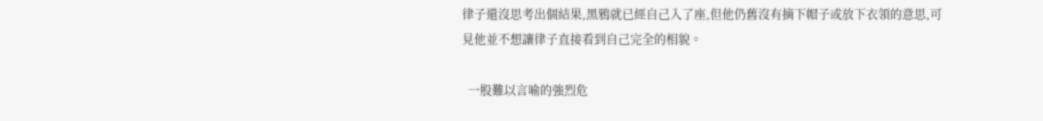律子還沒思考出個結果,黑鴉就已經自己入了座,但他仍舊沒有摘下帽子或放下衣領的意思,可見他並不想讓律子直接看到自己完全的相貌。

  一股難以言喻的強烈危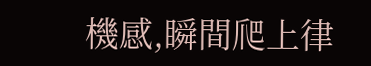機感,瞬間爬上律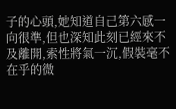子的心頭,她知道自己第六感一向很準,但也深知此刻已經來不及離開,索性將氣一沉,假裝毫不在乎的微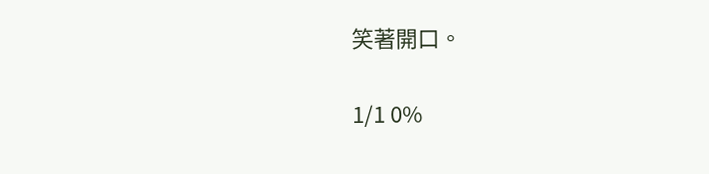笑著開口。

1/1 0%